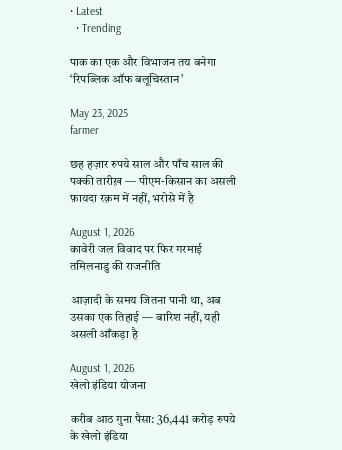• Latest
  • Trending

पाक का एक और विभाजन तय बनेगा ‘रिपब्लिक ऑफ बलूचिस्तान’

May 23, 2025
farmer

छह हज़ार रुपये साल और पाँच साल की पक्की तारीख़ — पीएम-किसान का असली फ़ायदा रक़म में नहीं, भरोसे में है

August 1, 2026
कावेरी जल विवाद पर फिर गरमाई तमिलनाडु की राजनीति

आज़ादी के समय जितना पानी था, अब उसका एक तिहाई — बारिश नहीं, यही असली आँकड़ा है

August 1, 2026
खेलो इंडिया योजना

करीब आठ गुना पैसा: 36,441 करोड़ रुपये के खेलो इंडिया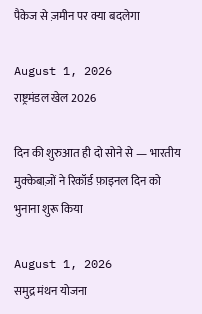पैकेज से ज़मीन पर क्या बदलेगा

August 1, 2026
राष्ट्रमंडल खेल 2026

दिन की शुरुआत ही दो सोने से — भारतीय मुक्केबाज़ों ने रिकॉर्ड फ़ाइनल दिन को भुनाना शुरू किया

August 1, 2026
समुद्र मंथन योजना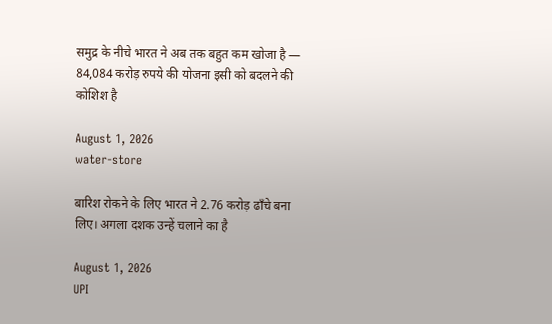समुद्र के नीचे भारत ने अब तक बहुत कम खोजा है — 84,084 करोड़ रुपये की योजना इसी को बदलने की कोशिश है

August 1, 2026
water-store

बारिश रोकने के लिए भारत ने 2.76 करोड़ ढाँचे बना लिए। अगला दशक उन्हें चलाने का है

August 1, 2026
UPI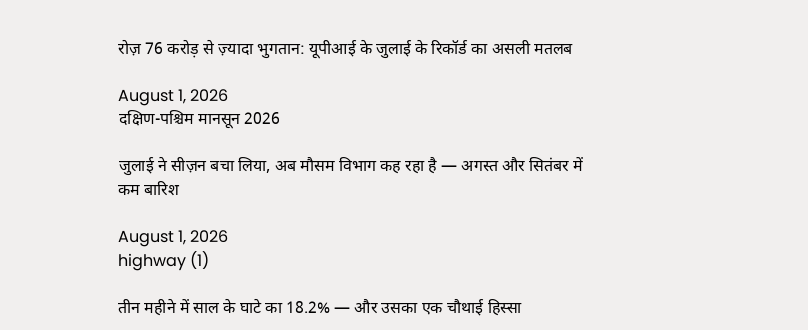रोज़ 76 करोड़ से ज़्यादा भुगतान: यूपीआई के जुलाई के रिकॉर्ड का असली मतलब

August 1, 2026
दक्षिण-पश्चिम मानसून 2026

जुलाई ने सीज़न बचा लिया, अब मौसम विभाग कह रहा है — अगस्त और सितंबर में कम बारिश

August 1, 2026
highway (1)

तीन महीने में साल के घाटे का 18.2% — और उसका एक चौथाई हिस्सा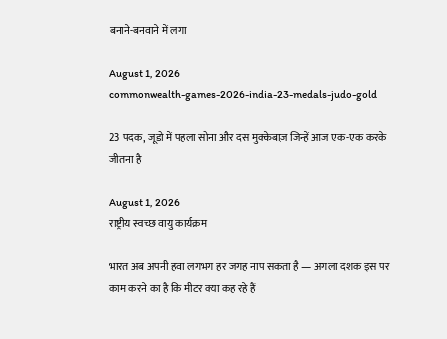बनाने-बनवाने में लगा

August 1, 2026
commonwealth-games-2026-india-23-medals-judo-gold

23 पदक, जूडो में पहला सोना और दस मुक्केबाज़ जिन्हें आज एक-एक करके जीतना है

August 1, 2026
राष्ट्रीय स्वच्छ वायु कार्यक्रम

भारत अब अपनी हवा लगभग हर जगह नाप सकता है — अगला दशक इस पर काम करने का है कि मीटर क्या कह रहे हैं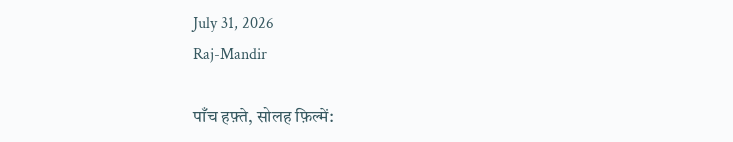July 31, 2026
Raj-Mandir

पाँच हफ़्ते, सोलह फ़िल्में: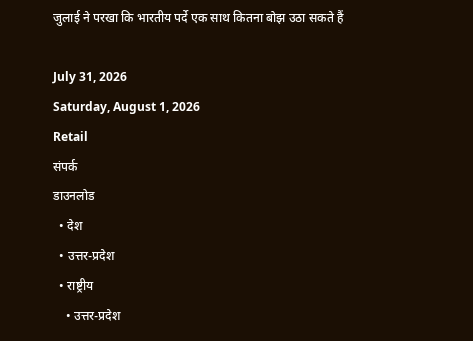जुलाई ने परखा कि भारतीय पर्दे एक साथ कितना बोझ उठा सकते हैं

July 31, 2026
Saturday, August 1, 2026
Retail
संपर्क
डाउनलोड
  • देश
  • उत्तर-प्रदेश
  • राष्ट्रीय
    • उत्तर-प्रदेश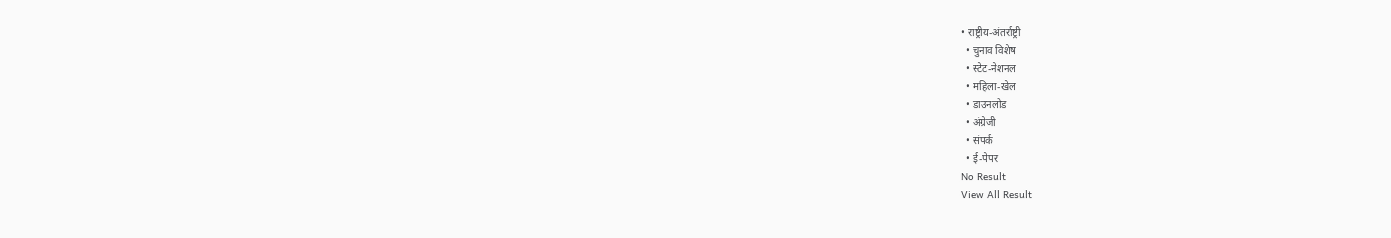• राष्ट्रीय-अंतर्राष्ट्री
  • चुनाव विशेष
  • स्टेट-नेशनल
  • महिला-खेल
  • डाउनलोड
  • अंग्रेजी
  • संपर्क
  • ई-पेपर
No Result
View All Result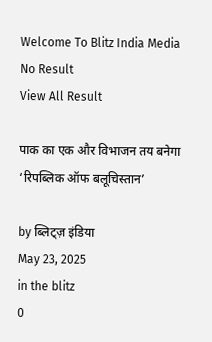Welcome To Blitz India Media
No Result
View All Result

पाक का एक और विभाजन तय बनेगा ‘रिपब्लिक ऑफ बलूचिस्तान’

by ब्लिट्ज़ इंडिया
May 23, 2025
in the blitz
0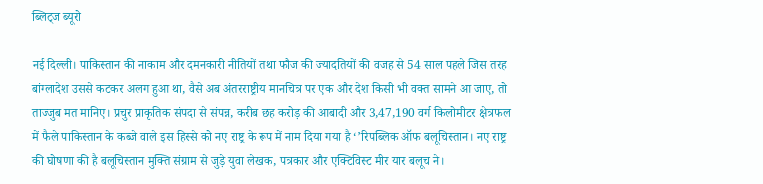ब्लिट्ज ब्यूरो

नई दिल्ली। पाकिस्तान की नाकाम और दमनकारी नीतियों तथा फौज की ज्यादतियों की वजह से 54 साल पहले जिस तरह बांग्लादेश उससे कटकर अलग हुआ था, वैसे अब अंतरराष्ट्रीय मानचित्र पर एक और देश किसी भी वक्त सामने आ जाए, तो ताज्जुब मत मानिए। प्रचुर प्राकृतिक संपदा से संपन्न, करीब छह करोड़ की आबादी और 3,47,190 वर्ग किलोमीटर क्षेत्रफल में फैले पाकिस्तान के कब्जे वाले इस हिस्से को नए राष्ट्र के रूप में नाम दिया गया है ‘’रिपब्लिक ऑफ बलूचिस्तान। नए राष्ट्र की घोषणा की है बलूचिस्तान मुक्ति संग्राम से जुड़े युवा लेखक, पत्रकार और एक्टिविस्ट मीर यार बलूच ने।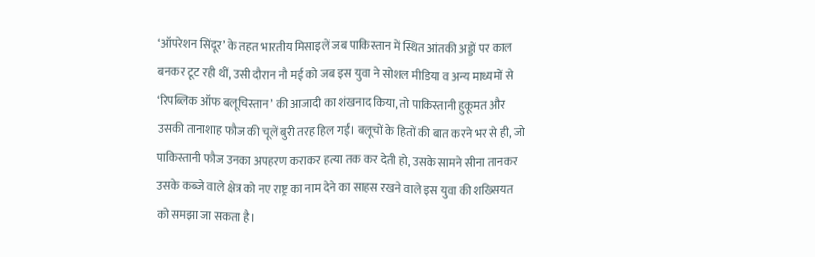‘ऑपरेशन सिंदूर’ के तहत भारतीय मिसाइलें जब पाकिस्तान में स्थित आंतकी अड्डों पर काल बनकर टूट रही थीं, उसी दौरान नौ मई को जब इस युवा ने सोशल मीडिया व अन्य माध्यमों से ‘रिपब्लिक ऑफ बलूचिस्तान’ की आजादी का शंखनाद किया, तो पाकिस्तानी हुकूमत और उसकी तानाशाह फौज की चूलें बुरी तरह हिल गईं। बलूचों के हितों की बात करने भर से ही, जो पाकिस्तानी फौज उनका अपहरण कराकर हत्या तक कर देती हो, उसके सामने सीना तानकर उसके कब्जे वाले क्षेत्र को नए राष्ट्र का नाम देने का साहस रखने वाले इस युवा की शख्सियत को समझा जा सकता है।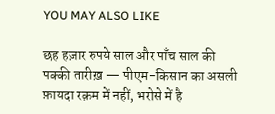YOU MAY ALSO LIKE

छह हज़ार रुपये साल और पाँच साल की पक्की तारीख़ — पीएम-किसान का असली फ़ायदा रक़म में नहीं, भरोसे में है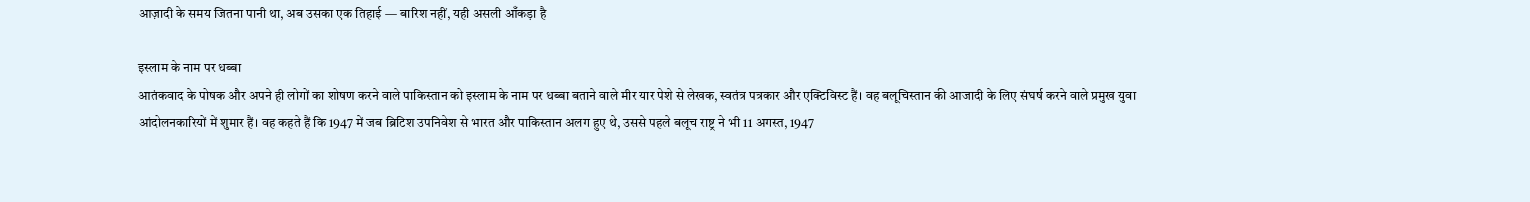आज़ादी के समय जितना पानी था, अब उसका एक तिहाई — बारिश नहीं, यही असली आँकड़ा है

इस्लाम के नाम पर धब्बा
आतंकवाद के पोषक और अपने ही लोगों का शोषण करने वाले पाकिस्तान को इस्लाम के नाम पर धब्बा बताने वाले मीर यार पेशे से लेखक, स्वतंत्र पत्रकार और एक्टिविस्ट हैं। वह बलूचिस्तान की आजादी के लिए संघर्ष करने वाले प्रमुख युवा आंदोलनकारियों में शुमार हैं। वह कहते हैं कि 1947 में जब ब्रिटिश उपनिवेश से भारत और पाकिस्तान अलग हुए थे, उससे पहले बलूच राष्ट्र ने भी 11 अगस्त, 1947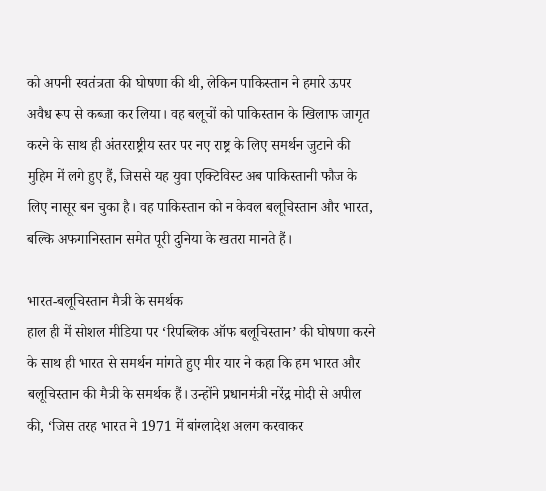को अपनी स्वतंत्रता की घोषणा की थी, लेकिन पाकिस्तान ने हमारे ऊपर अवैध रूप से कब्जा कर लिया। वह बलूचों को पाकिस्तान के खिलाफ जागृत करने के साथ ही अंतरराष्ट्रीय स्तर पर नए राष्ट्र के लिए समर्थन जुटाने की मुहिम में लगे हुए हैं, जिससे यह युवा एक्टिविस्ट अब पाकिस्तानी फौज के लिए नासूर बन चुका है। वह पाकिस्तान को न केवल बलूचिस्तान और भारत, बल्कि अफगानिस्तान समेत पूरी दुनिया के खतरा मानते हैं।

भारत-बलूचिस्तान मैत्री के समर्थक
हाल ही में सोशल मीडिया पर ‘रिपब्लिक ऑफ बलूचिस्तान’ की घोषणा करने के साथ ही भारत से समर्थन मांगते हुए मीर यार ने कहा कि हम भारत और बलूचिस्तान की मैत्री के समर्थक हैं। उन्होंने प्रधानमंत्री नरेंद्र मोदी से अपील की, ‘जिस तरह भारत ने 1971 में बांग्लादेश अलग करवाकर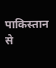पाकिस्तान से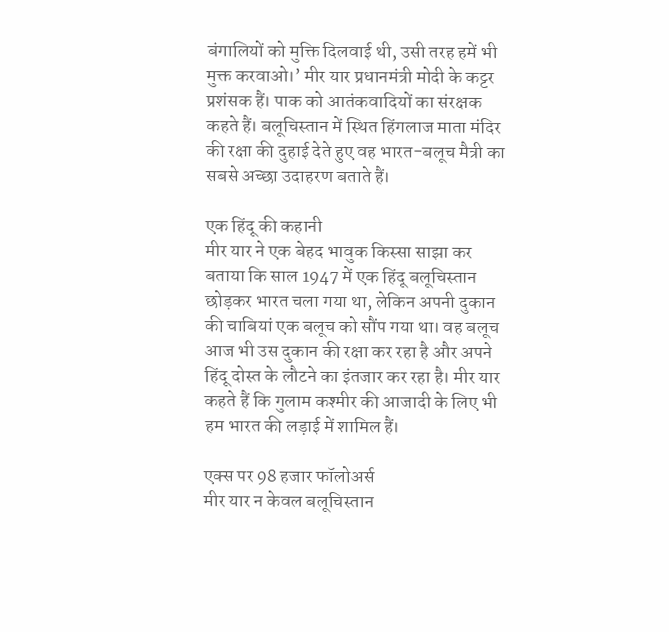बंगालियों को मुक्ति दिलवाई थी, उसी तरह हमें भी मुक्त करवाओ।’ मीर यार प्रधानमंत्री मोदी के कट्टर प्रशंसक हैं। पाक को आतंकवादियों का संरक्षक कहते हैं। बलूचिस्तान में स्थित हिंगलाज माता मंदिर की रक्षा की दुहाई देते हुए वह भारत-बलूच मैत्री का सबसे अच्छा उदाहरण बताते हैं।

एक हिंदू की कहानी
मीर यार ने एक बेहद भावुक किस्सा साझा कर बताया कि साल 1947 में एक हिंदू बलूचिस्तान छोड़कर भारत चला गया था, लेकिन अपनी दुकान की चाबियां एक बलूच को सौंप गया था। वह बलूच आज भी उस दुकान की रक्षा कर रहा है और अपने हिंदू दोस्त के लौटने का इंतजार कर रहा है। मीर यार कहते हैं कि गुलाम कश्मीर की आजादी के लिए भी हम भारत की लड़ाई में शामिल हैं।

एक्स पर 98 हजार फॉलोअर्स
मीर यार न केवल बलूचिस्तान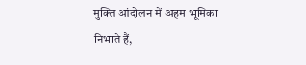मुक्ति आंदोलन में अहम भूमिका निभाते हैं,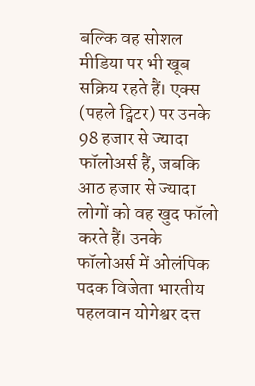बल्कि वह सोशल मीडिया पर भी खूब सक्रिय रहते हैं। एक्स (पहले ट्विटर) पर उनके 98 हजार से ज्यादा फॉलोअर्स हैं, जबकि आठ हजार से ज्यादा लोगों को वह खुद फॉलो करते हैं। उनके फॉलोअर्स में ओलंपिक पदक विजेता भारतीय पहलवान योगेश्वर दत्त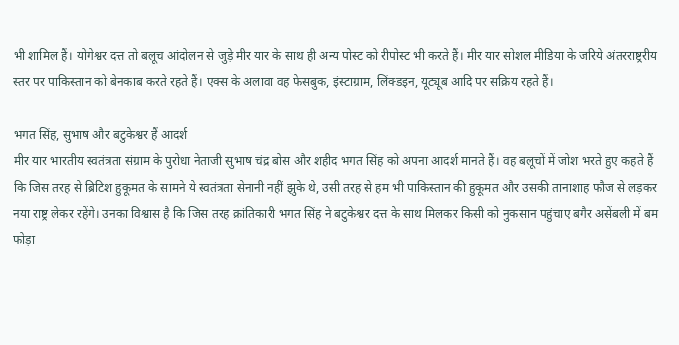भी शामिल हैं। योगेश्वर दत्त तो बलूच आंदोलन से जुड़े मीर यार के साथ ही अन्य पोस्ट को रीपोस्ट भी करते हैं। मीर यार सोशल मीडिया के जरिये अंतरराष्ट्ररीय स्तर पर पाकिस्तान को बेनकाब करते रहते हैं। एक्स के अलावा वह फेसबुक, इंस्टाग्राम, लिंक्डइन, यूट्यूब आदि पर सक्रिय रहते हैं।

भगत सिंह, सुभाष और बटुकेश्वर हैं आदर्श
मीर यार भारतीय स्वतंत्रता संग्राम के पुरोधा नेताजी सुभाष चंद्र बोस और शहीद भगत सिंह को अपना आदर्श मानते हैं। वह बलूचों में जोश भरते हुए कहते हैं कि जिस तरह से ब्रिटिश हुकूमत के सामने ये स्वतंत्रता सेनानी नहीं झुके थे, उसी तरह से हम भी पाकिस्तान की हुकूमत और उसकी तानाशाह फौज से लड़कर नया राष्ट्र लेकर रहेंगे। उनका विश्वास है कि जिस तरह क्रांतिकारी भगत सिंह ने बटुकेश्वर दत्त के साथ मिलकर किसी को नुकसान पहुंचाए बगैर असेंबली में बम फोड़ा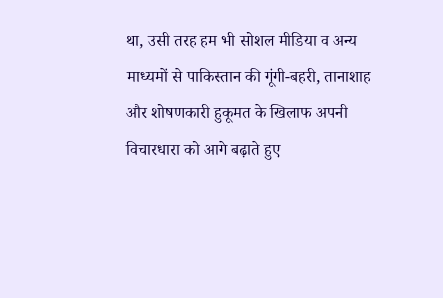था, उसी तरह हम भी सोशल मीडिया व अन्य माध्यमों से पाकिस्तान की गूंगी-बहरी, तानाशाह और शोषणकारी हुकूमत के खिलाफ अपनी विचारधारा को आगे बढ़ाते हुए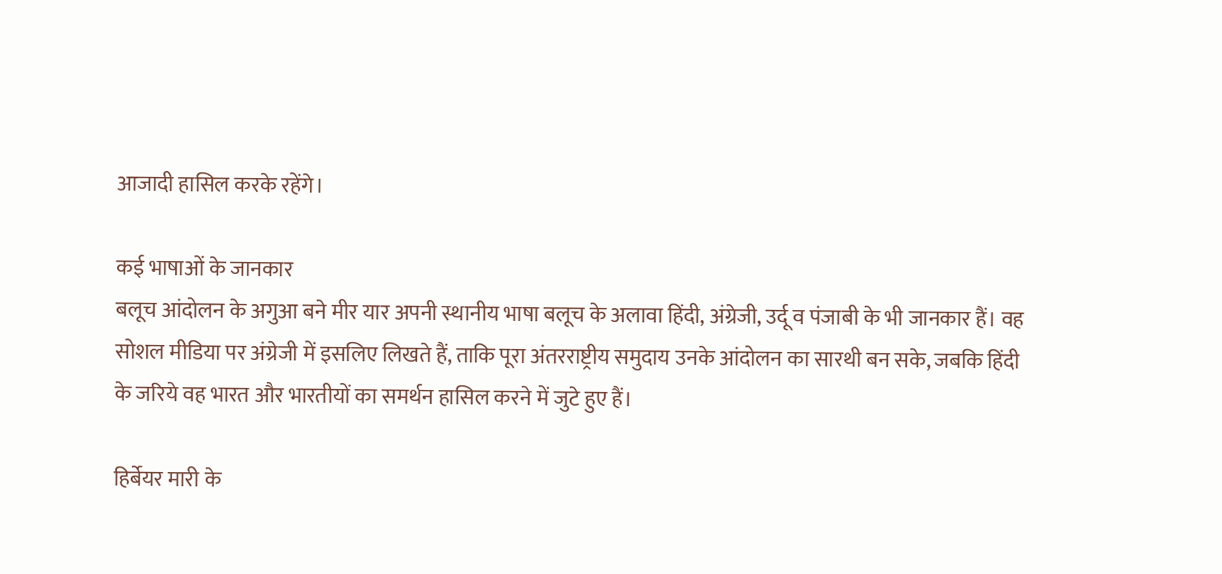आजादी हासिल करके रहेंगे।

कई भाषाओं के जानकार
बलूच आंदोलन के अगुआ बने मीर यार अपनी स्थानीय भाषा बलूच के अलावा हिंदी, अंग्रेजी, उर्दू व पंजाबी के भी जानकार हैं। वह सोशल मीडिया पर अंग्रेजी में इसलिए लिखते हैं, ताकि पूरा अंतरराष्ट्रीय समुदाय उनके आंदोलन का सारथी बन सके, जबकि हिंदी के जरिये वह भारत और भारतीयों का समर्थन हासिल करने में जुटे हुए हैं।

हिर्बेयर मारी के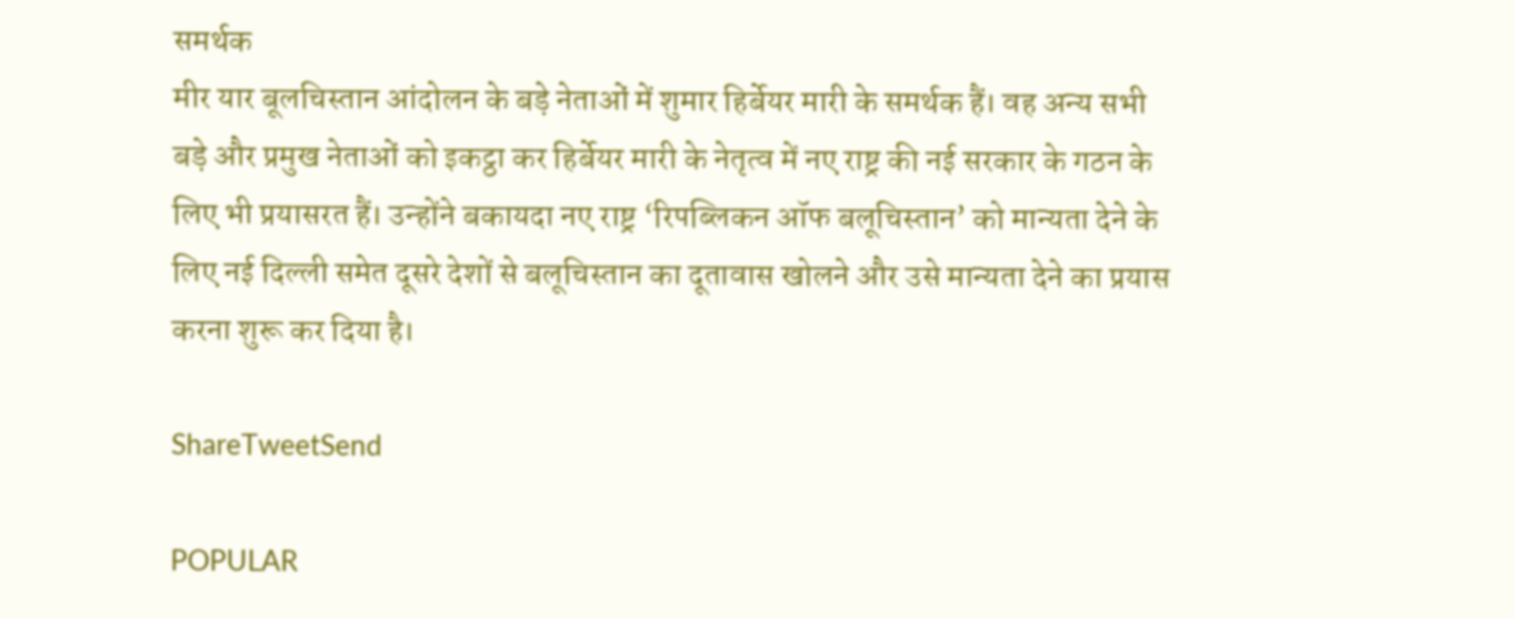समर्थक
मीर यार बूलचिस्तान आंदोलन के बड़े नेताओं में शुमार हिर्बेयर मारी के समर्थक हैं। वह अन्य सभी बड़े और प्रमुख नेताओं को इकट्ठा कर हिर्बेयर मारी के नेतृत्व में नए राष्ट्र की नई सरकार के गठन के लिए भी प्रयासरत हैं। उन्होंने बकायदा नए राष्ट्र ‘रिपब्लिकन ऑफ बलूचिस्तान’ को मान्यता देने के लिए नई दिल्ली समेत दूसरे देशों से बलूचिस्तान का दूतावास खोलने और उसे मान्यता देने का प्रयास करना शुरू कर दिया है।

ShareTweetSend

POPULAR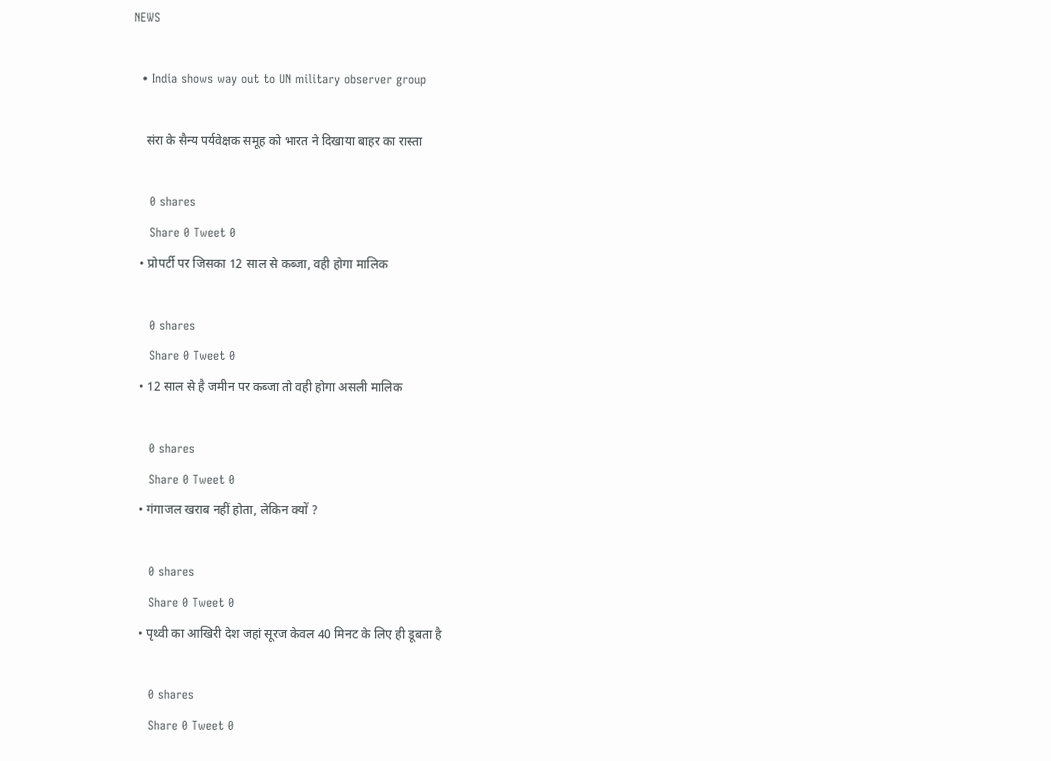NEWS

  • India shows way out to UN military observer group

    संरा के सैन्य पर्यवेक्षक समूह को भारत ने दिखाया बाहर का रास्ता

    0 shares
    Share 0 Tweet 0
  • प्रोपर्टी पर जिसका 12 साल से कब्जा, वही होगा मालिक

    0 shares
    Share 0 Tweet 0
  • 12 साल से है जमीन पर कब्जा तो वही होगा असली मालिक

    0 shares
    Share 0 Tweet 0
  • गंगाजल खराब नहीं होता, लेकिन क्यों ?

    0 shares
    Share 0 Tweet 0
  • पृथ्वी का आखिरी देश जहां सूरज केवल 40 मिनट के लिए ही डूबता है

    0 shares
    Share 0 Tweet 0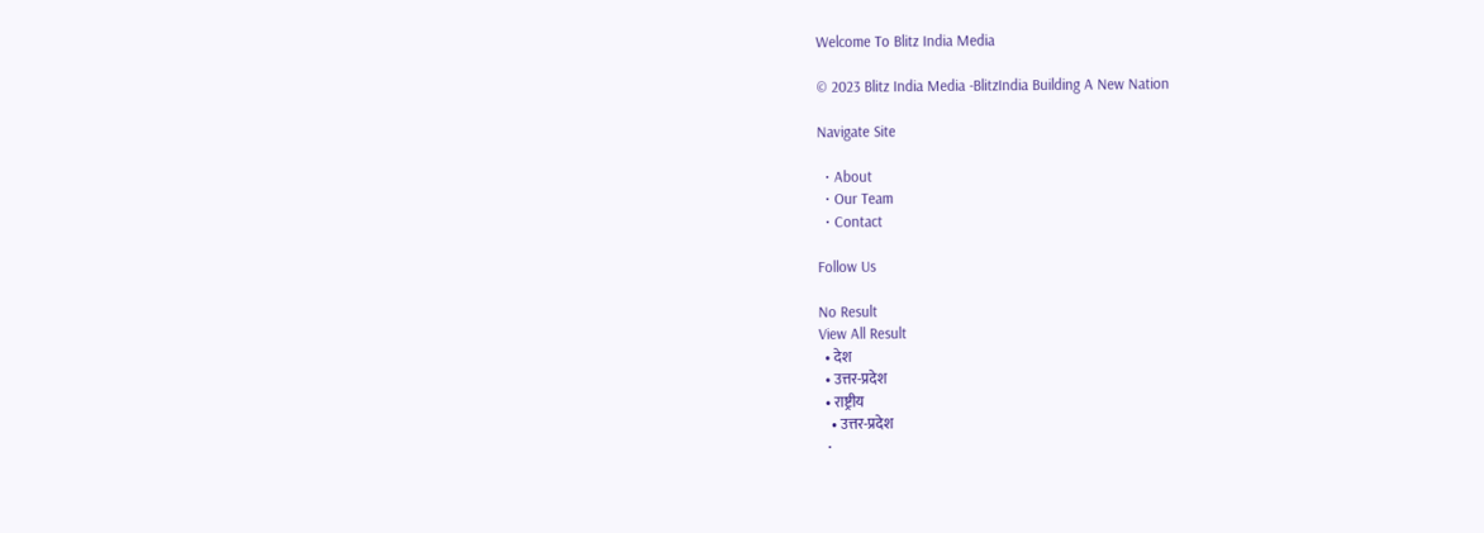Welcome To Blitz India Media

© 2023 Blitz India Media -BlitzIndia Building A New Nation

Navigate Site

  • About
  • Our Team
  • Contact

Follow Us

No Result
View All Result
  • देश
  • उत्तर-प्रदेश
  • राष्ट्रीय
    • उत्तर-प्रदेश
  •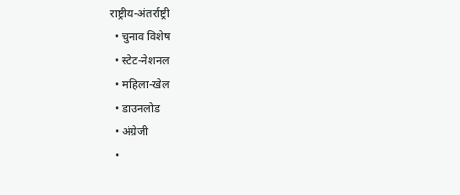राष्ट्रीय-अंतर्राष्ट्री
  • चुनाव विशेष
  • स्टेट-नेशनल
  • महिला-खेल
  • डाउनलोड
  • अंग्रेजी
  •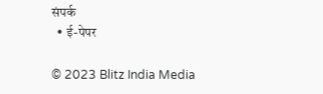संपर्क
  • ई-पेपर

© 2023 Blitz India Media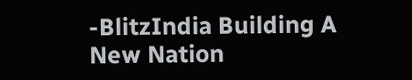-BlitzIndia Building A New Nation